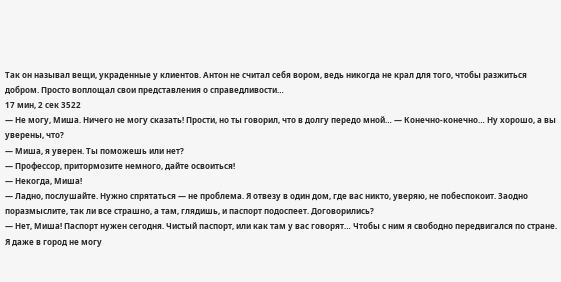Так он называл вещи, украденные у клиентов. Антон не считал себя вором, ведь никогда не крал для того, чтобы разжиться добром. Просто воплощал свои представления о справедливости…
17 мин, 2 сек 3522
— Не могу, Миша. Ничего не могу сказать! Прости, но ты говорил, что в долгу передо мной… — Конечно-конечно… Ну хорошо, а вы уверены, что?
— Миша, я уверен. Ты поможешь или нет?
— Профессор, притормозите немного, дайте освоиться!
— Некогда, Миша!
— Ладно, послушайте. Нужно спрятаться — не проблема. Я отвезу в один дом, где вас никто, уверяю, не побеспокоит. Заодно поразмыслите, так ли все страшно, а там, глядишь, и паспорт подоспеет. Договорились?
— Нет, Миша! Паспорт нужен сегодня. Чистый паспорт, или как там у вас говорят… Чтобы с ним я свободно передвигался по стране. Я даже в город не могу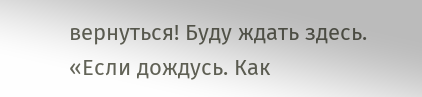вернуться! Буду ждать здесь.
«Если дождусь. Как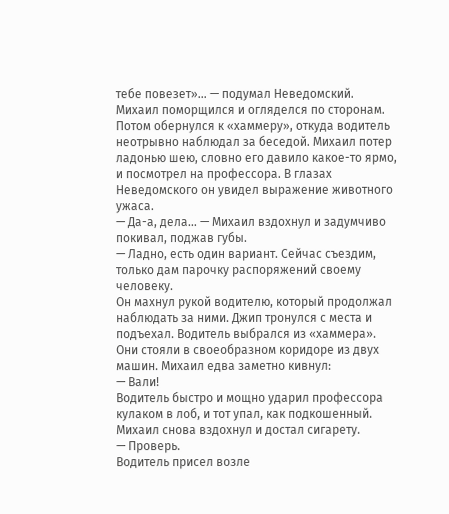тебе повезет»… — подумал Неведомский.
Михаил поморщился и огляделся по сторонам. Потом обернулся к «хаммеру», откуда водитель неотрывно наблюдал за беседой. Михаил потер ладонью шею, словно его давило какое-то ярмо, и посмотрел на профессора. В глазах Неведомского он увидел выражение животного ужаса.
— Да-а, дела… — Михаил вздохнул и задумчиво покивал, поджав губы.
— Ладно, есть один вариант. Сейчас съездим, только дам парочку распоряжений своему человеку.
Он махнул рукой водителю, который продолжал наблюдать за ними. Джип тронулся с места и подъехал. Водитель выбрался из «хаммера». Они стояли в своеобразном коридоре из двух машин. Михаил едва заметно кивнул:
— Вали!
Водитель быстро и мощно ударил профессора кулаком в лоб, и тот упал, как подкошенный. Михаил снова вздохнул и достал сигарету.
— Проверь.
Водитель присел возле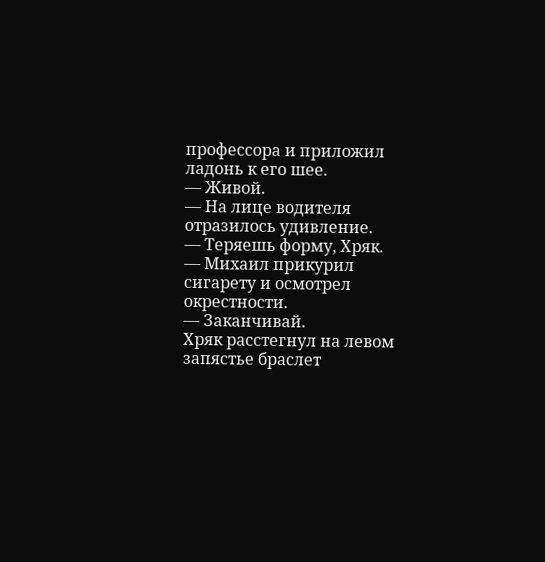профессора и приложил ладонь к его шее.
— Живой.
— На лице водителя отразилось удивление.
— Теряешь форму, Хряк.
— Михаил прикурил сигарету и осмотрел окрестности.
— Заканчивай.
Хряк расстегнул на левом запястье браслет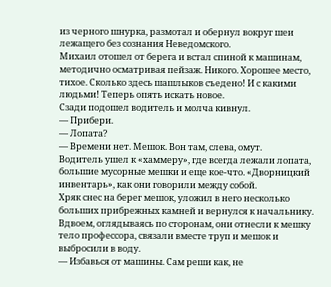из черного шнурка, размотал и обернул вокруг шеи лежащего без сознания Неведомского.
Михаил отошел от берега и встал спиной к машинам, методично осматривая пейзаж. Никого. Хорошее место, тихое. Сколько здесь шашлыков съедено! И с какими людьми! Теперь опять искать новое.
Сзади подошел водитель и молча кивнул.
— Прибери.
— Лопата?
— Времени нет. Мешок. Вон там, слева, омут.
Водитель ушел к «хаммеру», где всегда лежали лопата, большие мусорные мешки и еще кое-что. «Дворницкий инвентарь», как они говорили между собой.
Хряк снес на берег мешок, уложил в него несколько больших прибрежных камней и вернулся к начальнику. Вдвоем, оглядываясь по сторонам, они отнесли к мешку тело профессора, связали вместе труп и мешок и выбросили в воду.
— Избавься от машины. Сам реши как, не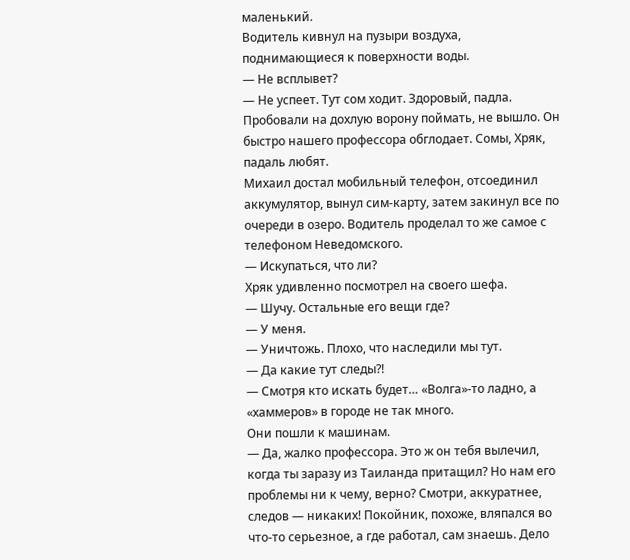маленький.
Водитель кивнул на пузыри воздуха, поднимающиеся к поверхности воды.
— Не всплывет?
— Не успеет. Тут сом ходит. Здоровый, падла. Пробовали на дохлую ворону поймать, не вышло. Он быстро нашего профессора обглодает. Сомы, Хряк, падаль любят.
Михаил достал мобильный телефон, отсоединил аккумулятор, вынул сим-карту, затем закинул все по очереди в озеро. Водитель проделал то же самое с телефоном Неведомского.
— Искупаться, что ли?
Хряк удивленно посмотрел на своего шефа.
— Шучу. Остальные его вещи где?
— У меня.
— Уничтожь. Плохо, что наследили мы тут.
— Да какие тут следы?!
— Смотря кто искать будет… «Волга»-то ладно, а «хаммеров» в городе не так много.
Они пошли к машинам.
— Да, жалко профессора. Это ж он тебя вылечил, когда ты заразу из Таиланда притащил? Но нам его проблемы ни к чему, верно? Смотри, аккуратнее, следов — никаких! Покойник, похоже, вляпался во что-то серьезное, а где работал, сам знаешь. Дело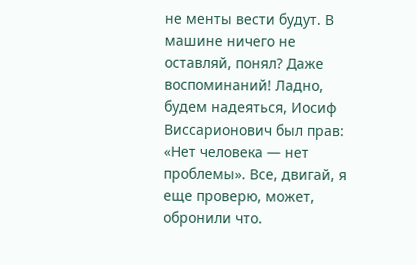не менты вести будут. В машине ничего не оставляй, понял? Даже воспоминаний! Ладно, будем надеяться, Иосиф Виссарионович был прав: «Нет человека — нет проблемы». Все, двигай, я еще проверю, может, обронили что.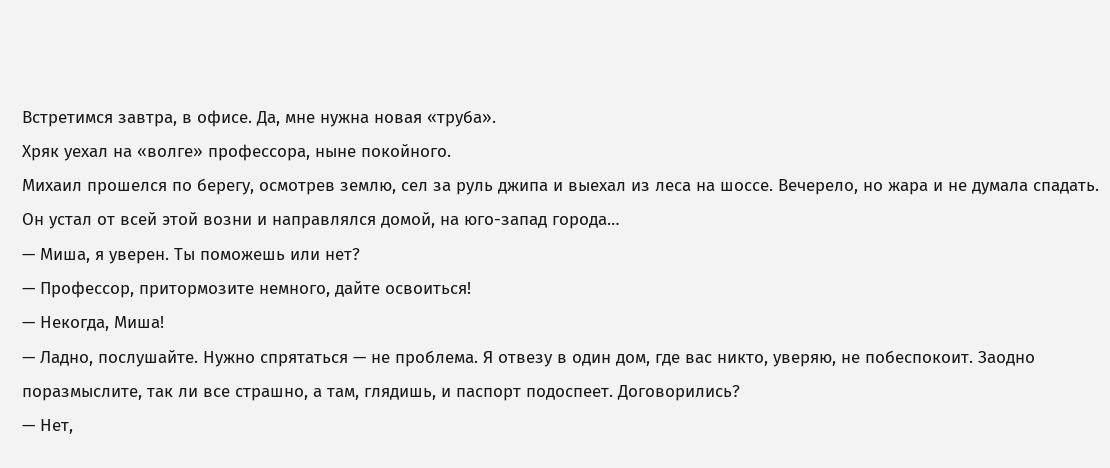Встретимся завтра, в офисе. Да, мне нужна новая «труба».
Хряк уехал на «волге» профессора, ныне покойного.
Михаил прошелся по берегу, осмотрев землю, сел за руль джипа и выехал из леса на шоссе. Вечерело, но жара и не думала спадать.
Он устал от всей этой возни и направлялся домой, на юго-запад города…
— Миша, я уверен. Ты поможешь или нет?
— Профессор, притормозите немного, дайте освоиться!
— Некогда, Миша!
— Ладно, послушайте. Нужно спрятаться — не проблема. Я отвезу в один дом, где вас никто, уверяю, не побеспокоит. Заодно поразмыслите, так ли все страшно, а там, глядишь, и паспорт подоспеет. Договорились?
— Нет,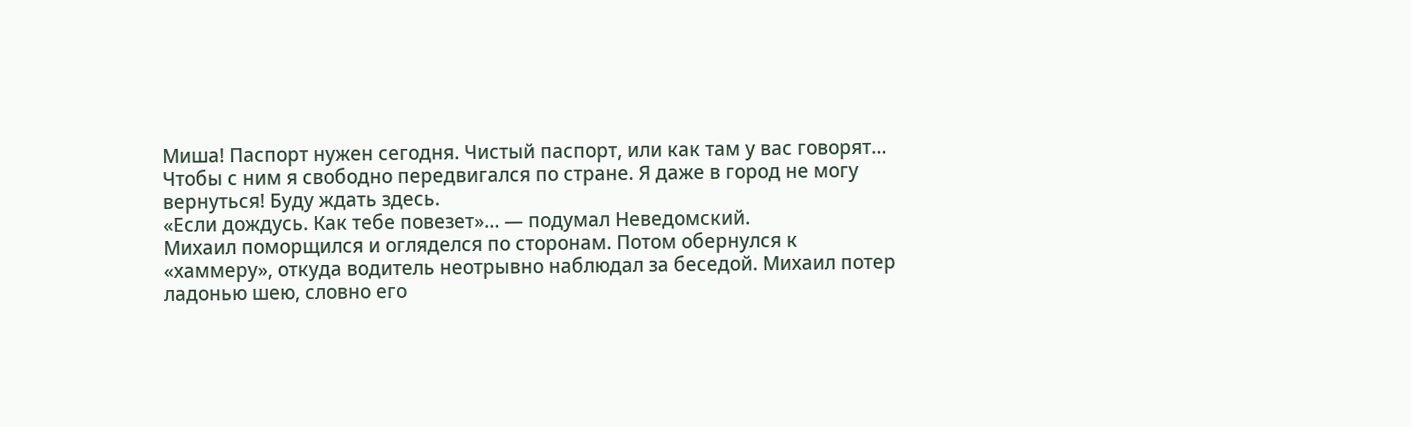Миша! Паспорт нужен сегодня. Чистый паспорт, или как там у вас говорят… Чтобы с ним я свободно передвигался по стране. Я даже в город не могу вернуться! Буду ждать здесь.
«Если дождусь. Как тебе повезет»… — подумал Неведомский.
Михаил поморщился и огляделся по сторонам. Потом обернулся к «хаммеру», откуда водитель неотрывно наблюдал за беседой. Михаил потер ладонью шею, словно его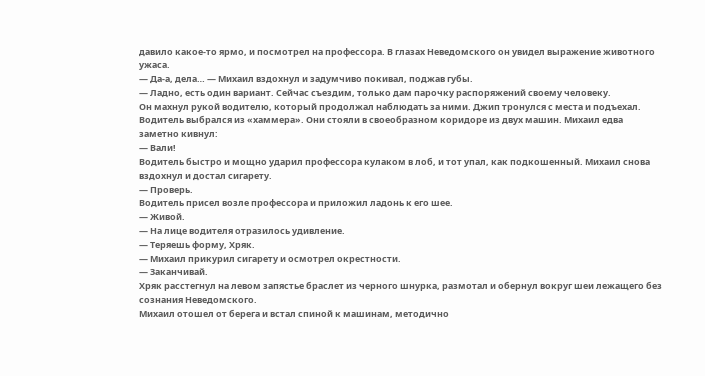давило какое-то ярмо, и посмотрел на профессора. В глазах Неведомского он увидел выражение животного ужаса.
— Да-а, дела… — Михаил вздохнул и задумчиво покивал, поджав губы.
— Ладно, есть один вариант. Сейчас съездим, только дам парочку распоряжений своему человеку.
Он махнул рукой водителю, который продолжал наблюдать за ними. Джип тронулся с места и подъехал. Водитель выбрался из «хаммера». Они стояли в своеобразном коридоре из двух машин. Михаил едва заметно кивнул:
— Вали!
Водитель быстро и мощно ударил профессора кулаком в лоб, и тот упал, как подкошенный. Михаил снова вздохнул и достал сигарету.
— Проверь.
Водитель присел возле профессора и приложил ладонь к его шее.
— Живой.
— На лице водителя отразилось удивление.
— Теряешь форму, Хряк.
— Михаил прикурил сигарету и осмотрел окрестности.
— Заканчивай.
Хряк расстегнул на левом запястье браслет из черного шнурка, размотал и обернул вокруг шеи лежащего без сознания Неведомского.
Михаил отошел от берега и встал спиной к машинам, методично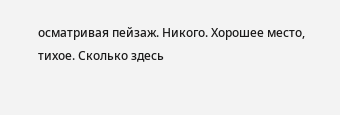осматривая пейзаж. Никого. Хорошее место, тихое. Сколько здесь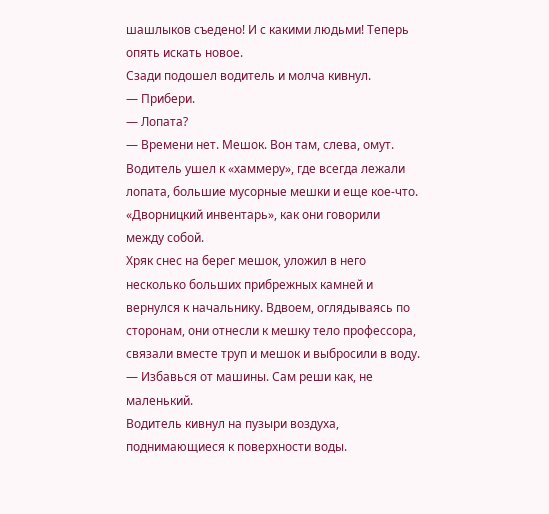шашлыков съедено! И с какими людьми! Теперь опять искать новое.
Сзади подошел водитель и молча кивнул.
— Прибери.
— Лопата?
— Времени нет. Мешок. Вон там, слева, омут.
Водитель ушел к «хаммеру», где всегда лежали лопата, большие мусорные мешки и еще кое-что. «Дворницкий инвентарь», как они говорили между собой.
Хряк снес на берег мешок, уложил в него несколько больших прибрежных камней и вернулся к начальнику. Вдвоем, оглядываясь по сторонам, они отнесли к мешку тело профессора, связали вместе труп и мешок и выбросили в воду.
— Избавься от машины. Сам реши как, не маленький.
Водитель кивнул на пузыри воздуха, поднимающиеся к поверхности воды.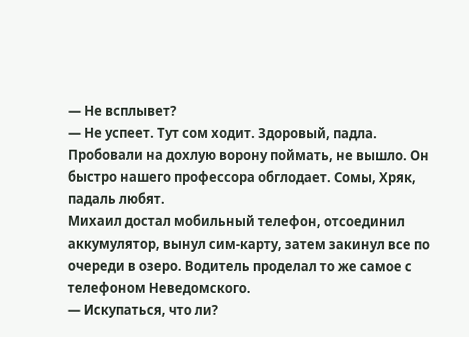— Не всплывет?
— Не успеет. Тут сом ходит. Здоровый, падла. Пробовали на дохлую ворону поймать, не вышло. Он быстро нашего профессора обглодает. Сомы, Хряк, падаль любят.
Михаил достал мобильный телефон, отсоединил аккумулятор, вынул сим-карту, затем закинул все по очереди в озеро. Водитель проделал то же самое с телефоном Неведомского.
— Искупаться, что ли?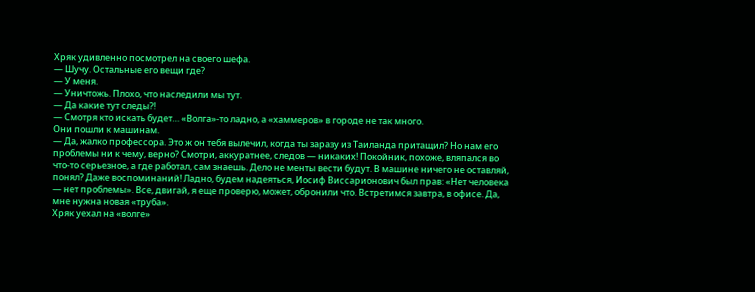Хряк удивленно посмотрел на своего шефа.
— Шучу. Остальные его вещи где?
— У меня.
— Уничтожь. Плохо, что наследили мы тут.
— Да какие тут следы?!
— Смотря кто искать будет… «Волга»-то ладно, а «хаммеров» в городе не так много.
Они пошли к машинам.
— Да, жалко профессора. Это ж он тебя вылечил, когда ты заразу из Таиланда притащил? Но нам его проблемы ни к чему, верно? Смотри, аккуратнее, следов — никаких! Покойник, похоже, вляпался во что-то серьезное, а где работал, сам знаешь. Дело не менты вести будут. В машине ничего не оставляй, понял? Даже воспоминаний! Ладно, будем надеяться, Иосиф Виссарионович был прав: «Нет человека — нет проблемы». Все, двигай, я еще проверю, может, обронили что. Встретимся завтра, в офисе. Да, мне нужна новая «труба».
Хряк уехал на «волге»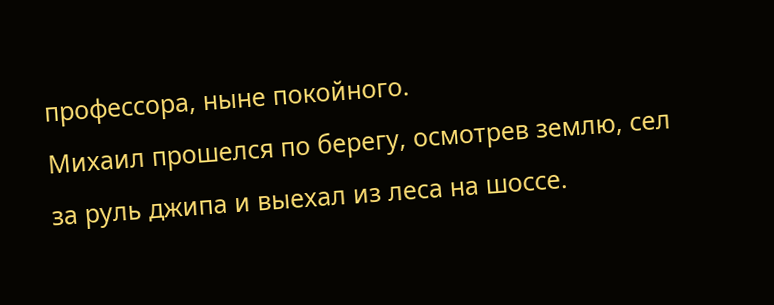профессора, ныне покойного.
Михаил прошелся по берегу, осмотрев землю, сел за руль джипа и выехал из леса на шоссе.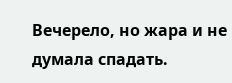Вечерело, но жара и не думала спадать.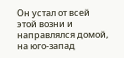Он устал от всей этой возни и направлялся домой, на юго-запад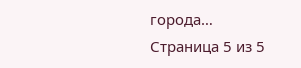города…
Страница 5 из 5